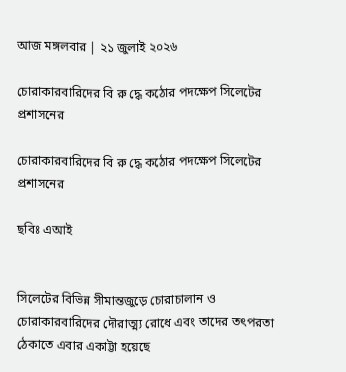আজ মঙ্গলবার | ২১ জুলাই ২০২৬

চোরাকারবারিদের বি রু দ্ধে কঠোর পদক্ষেপ সিলেটের প্রশাসনের

চোরাকারবারিদের বি রু দ্ধে কঠোর পদক্ষেপ সিলেটের প্রশাসনের

ছবিঃ এআই


সিলেটের বিভিন্ন সীমান্তজুড়ে চোরাচালান ও চোরাকারবারিদের দৌরাত্ম্য রোধে এবং তাদের তৎপরতা ঠেকাতে এবার একাট্টা হয়েছে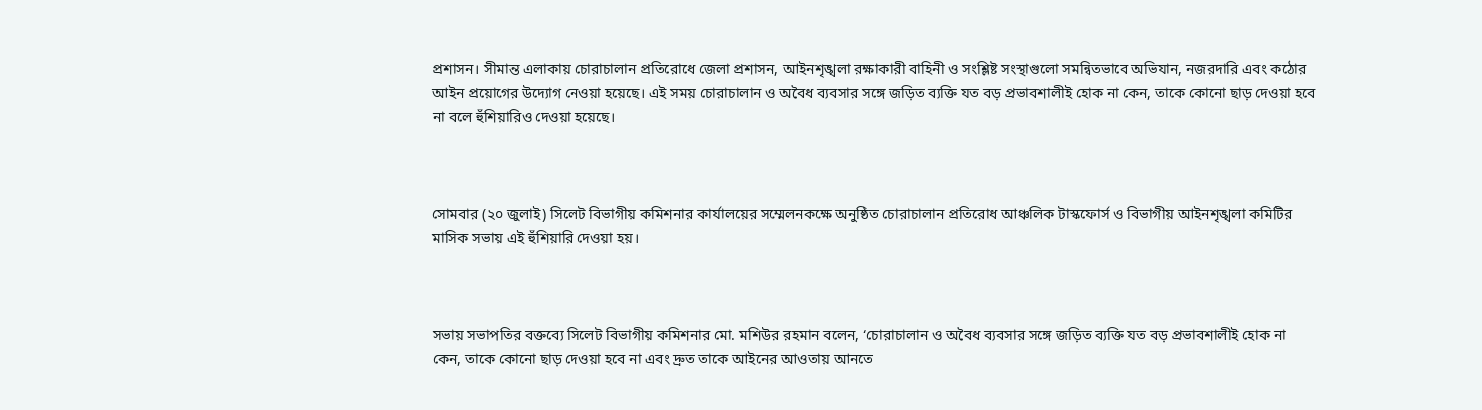প্রশাসন। সীমান্ত এলাকায় চোরাচালান প্রতিরোধে জেলা প্রশাসন, আইনশৃঙ্খলা রক্ষাকারী বাহিনী ও সংশ্লিষ্ট সংস্থাগুলো সমন্বিতভাবে অভিযান, নজরদারি এবং কঠোর আইন প্রয়োগের উদ্যোগ নেওয়া হয়েছে। এই সময় চোরাচালান ও অবৈধ ব্যবসার সঙ্গে জড়িত ব্যক্তি যত বড় প্রভাবশালীই হোক না কেন, তাকে কোনো ছাড় দেওয়া হবে না বলে হুঁশিয়ারিও দেওয়া হয়েছে।



সোমবার (২০ জুলাই) সিলেট বিভাগীয় কমিশনার কার্যালয়ের সম্মেলনকক্ষে অনুষ্ঠিত চোরাচালান প্রতিরোধ আঞ্চলিক টাস্কফোর্স ও বিভাগীয় আইনশৃঙ্খলা কমিটির মাসিক সভায় এই হুঁশিয়ারি দেওয়া হয়।



সভায় সভাপতির বক্তব্যে সিলেট বিভাগীয় কমিশনার মো. মশিউর রহমান বলেন, ‘চোরাচালান ও অবৈধ ব্যবসার সঙ্গে জড়িত ব্যক্তি যত বড় প্রভাবশালীই হোক না কেন, তাকে কোনো ছাড় দেওয়া হবে না এবং দ্রুত তাকে আইনের আওতায় আনতে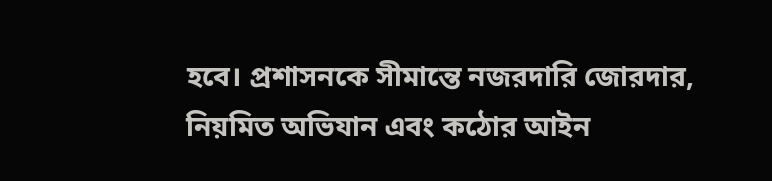হবে। প্রশাসনকে সীমান্তে নজরদারি জোরদার, নিয়মিত অভিযান এবং কঠোর আইন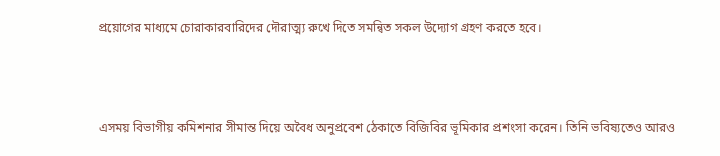প্রয়োগের মাধ্যমে চোরাকারবারিদের দৌরাত্ম্য রুখে দিতে সমন্বিত সকল উদ্যোগ গ্রহণ করতে হবে।



এসময় বিভাগীয় কমিশনার সীমান্ত দিয়ে অবৈধ অনুপ্রবেশ ঠেকাতে বিজিবির ভূমিকার প্রশংসা করেন। তিনি ভবিষ্যতেও আরও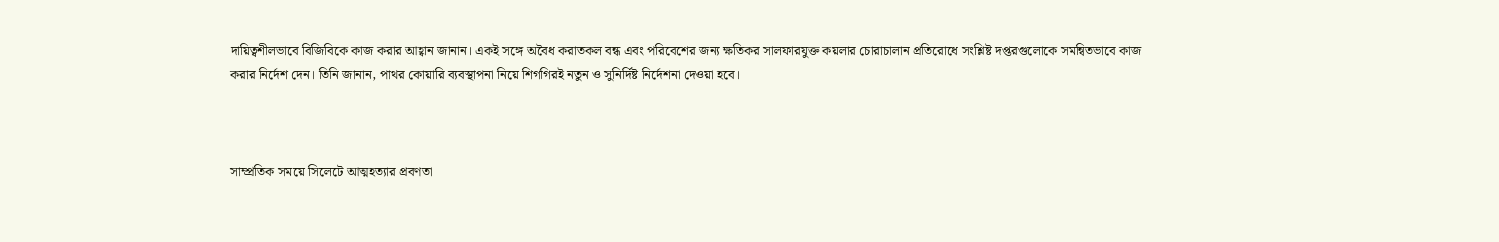দায়িত্বশীলভাবে বিজিবিকে কাজ করার আহ্বান জানান। একই সঙ্গে অবৈধ করাতকল বন্ধ এবং পরিবেশের জন্য ক্ষতিকর সালফারযুক্ত কয়লার চোরাচালান প্রতিরোধে সংশ্লিষ্ট দপ্তরগুলোকে সমন্বিতভাবে কাজ করার নির্দেশ দেন। তিনি জানান, পাথর কোয়ারি ব্যবস্থাপনা নিয়ে শিগগিরই নতুন ও সুনির্দিষ্ট নির্দেশনা দেওয়া হবে।



সাম্প্রতিক সময়ে সিলেটে আত্মহত্যার প্রবণতা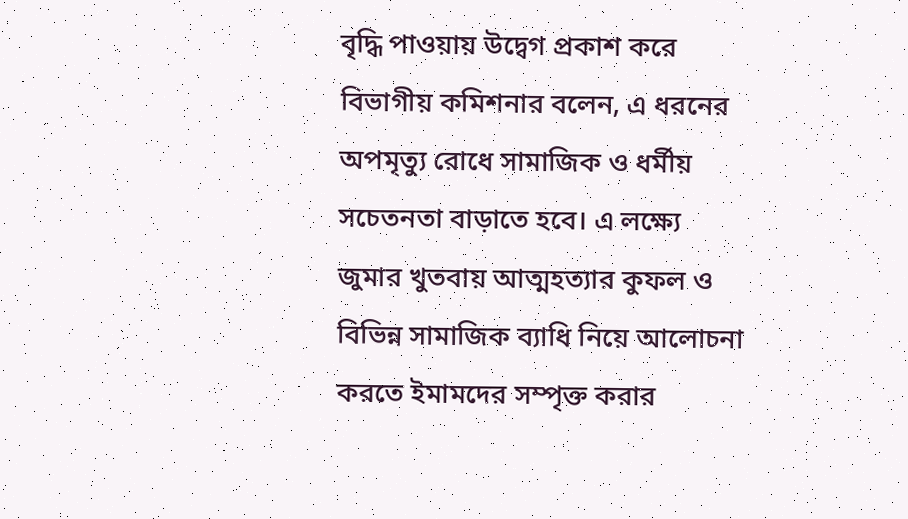বৃদ্ধি পাওয়ায় উদ্বেগ প্রকাশ করে বিভাগীয় কমিশনার বলেন, এ ধরনের অপমৃত্যু রোধে সামাজিক ও ধর্মীয় সচেতনতা বাড়াতে হবে। এ লক্ষ্যে জুমার খুতবায় আত্মহত্যার কুফল ও বিভিন্ন সামাজিক ব্যাধি নিয়ে আলোচনা করতে ইমামদের সম্পৃক্ত করার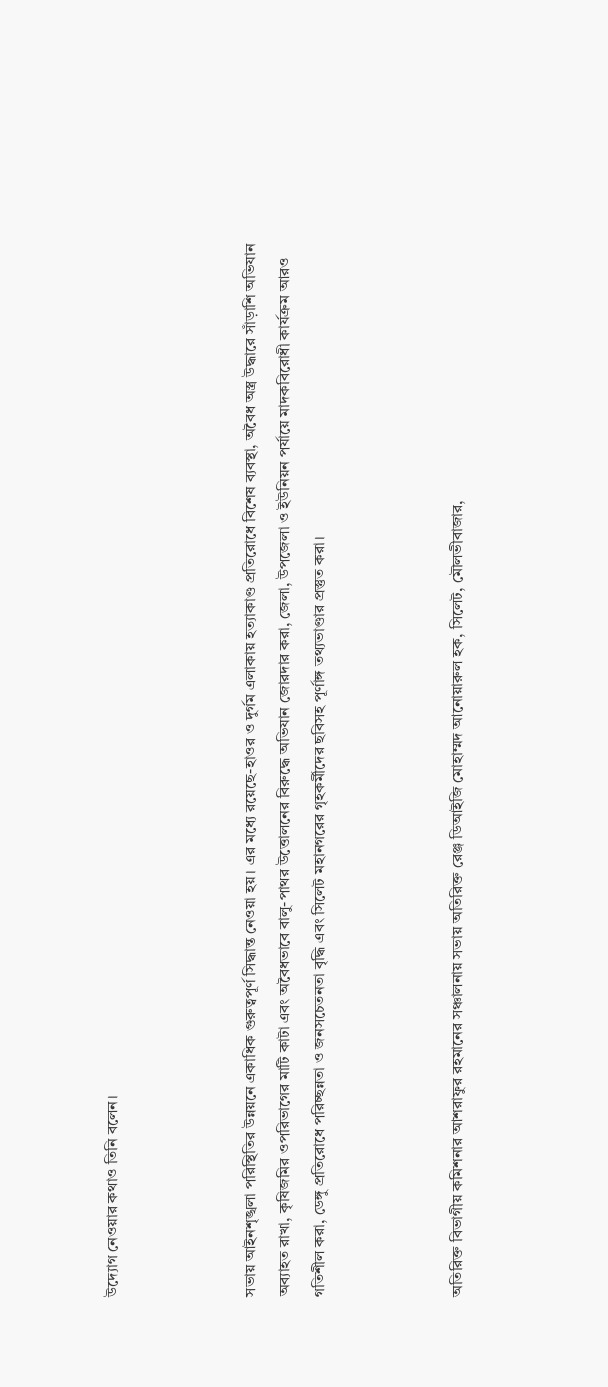উদ্যোগ নেওয়ার কথাও তিনি বলেন।



সভায় আইনশৃঙ্খলা পরিস্থিতির উন্নয়নে একাধিক গুরুত্বপূর্ণ সিদ্ধান্ত নেওয়া হয়। এর মধ্যে রয়েছে-হাওর ও দুর্গম এলাকায় হত্যাকাণ্ড প্রতিরোধে বিশেষ ব্যবস্থা, অবৈধ অস্ত্র উদ্ধারে সাঁড়াশি অভিযান অব্যাহত রাখা, কৃষিজমির ওপরিভাগের মাটি কাটা এবং অবৈধভাবে বালু-পাথর উত্তোলনের বিরুদ্ধে অভিযান জোরদার করা, জেলা, উপজেলা ও ইউনিয়ন পর্যায়ে মাদকবিরোধী কার্যক্রম আরও গতিশীল করা, ডেঙ্গু প্রতিরোধে পরিচ্ছন্নতা ও জনসচেতনতা বৃদ্ধি এবং সিলেট মহানগরের গৃহকর্মীদের ছবিসহ পূর্ণাঙ্গ তথ্যভাণ্ডার প্রস্তুত করা।



অতিরিক্ত বিভাগীয় কমিশনার আশরাফুর রহমানের সঞ্চালনায় সভায় অতিরিক্ত রেঞ্জ ডিআইজি মোহাম্মদ আনোয়ারুল হক, সিলেট, মৌলভীবাজার,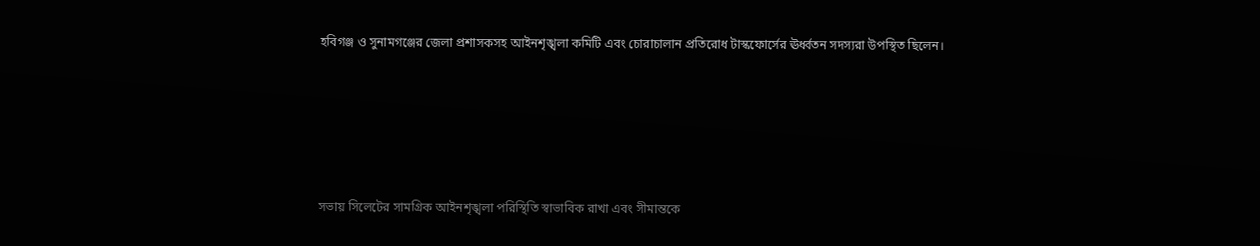হবিগঞ্জ ও সুনামগঞ্জের জেলা প্রশাসকসহ আইনশৃঙ্খলা কমিটি এবং চোরাচালান প্রতিরোধ টাস্কফোর্সের ঊর্ধ্বতন সদস্যরা উপস্থিত ছিলেন।





সভায় সিলেটের সামগ্রিক আইনশৃঙ্খলা পরিস্থিতি স্বাভাবিক রাখা এবং সীমান্তকে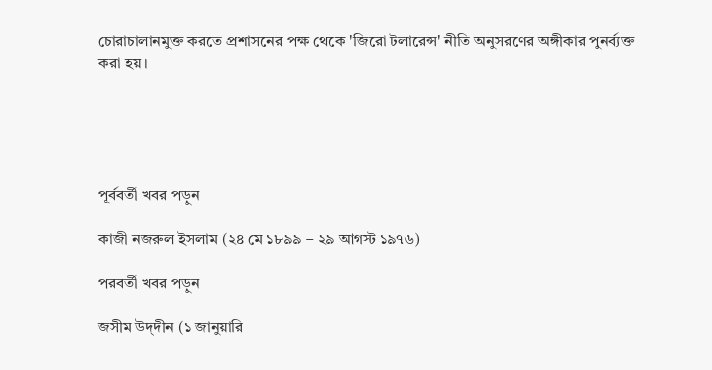চোরাচালানমুক্ত করতে প্রশাসনের পক্ষ থেকে 'জিরো টলারেন্স' নীতি অনুসরণের অঙ্গীকার পুনর্ব্যক্ত করা হয়।





পূর্ববর্তী খবর পড়ুন

কাজী নজরুল ইসলাম (২৪ মে ১৮৯৯ – ২৯ আগস্ট ১৯৭৬)

পরবর্তী খবর পড়ুন

জসীম উদ্‌দীন (১ জানুয়ারি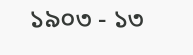১৯০৩ - ১৩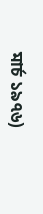মার্চ ১৯৭৬)